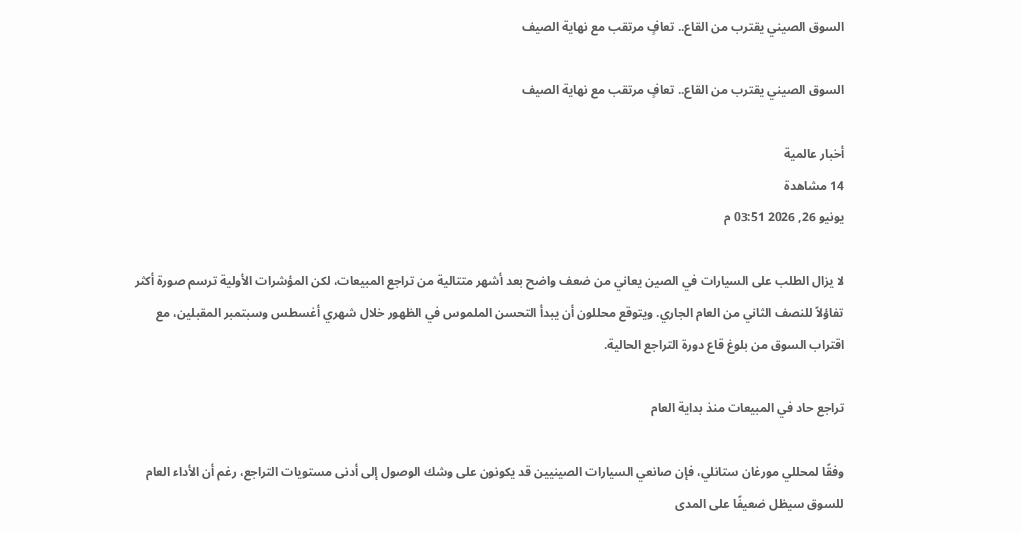السوق الصيني يقترب من القاع.. تعافٍ مرتقب مع نهاية الصيف

السوق الصيني يقترب من القاع.. تعافٍ مرتقب مع نهاية الصيف

أخبار عالمية
14 مشاهدة
يونيو 26, 2026 03:51 م

لا يزال الطلب على السيارات في الصين يعاني من ضعف واضح بعد أشهر متتالية من تراجع المبيعات، لكن المؤشرات الأولية ترسم صورة أكثر تفاؤلاً للنصف الثاني من العام الجاري. ويتوقع محللون أن يبدأ التحسن الملموس في الظهور خلال شهري أغسطس وسبتمبر المقبلين، مع اقتراب السوق من بلوغ قاع دورة التراجع الحالية.

تراجع حاد في المبيعات منذ بداية العام

وفقًا لمحللي مورغان ستانلي، فإن صانعي السيارات الصينيين قد يكونون على وشك الوصول إلى أدنى مستويات التراجع، رغم أن الأداء العام للسوق سيظل ضعيفًا على المدى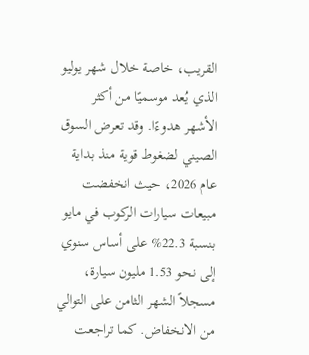القريب، خاصة خلال شهر يوليو الذي يُعد موسميًا من أكثر الأشهر هدوءًا. وقد تعرض السوق الصيني لضغوط قوية منذ بداية عام 2026، حيث انخفضت مبيعات سيارات الركوب في مايو بنسبة 22.3% على أساس سنوي إلى نحو 1.53 مليون سيارة، مسجلاً الشهر الثامن على التوالي من الانخفاض. كما تراجعت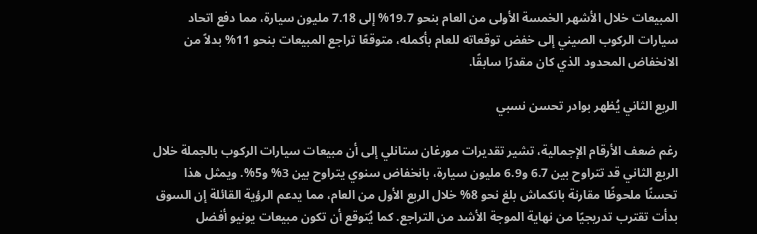المبيعات خلال الأشهر الخمسة الأولى من العام بنحو 19.7% إلى 7.18 مليون سيارة، مما دفع اتحاد سيارات الركوب الصيني إلى خفض توقعاته للعام بأكمله، متوقعًا تراجع المبيعات بنحو 11% بدلاً من الانخفاض المحدود الذي كان مقدرًا سابقًا.

الربع الثاني يُظهر بوادر تحسن نسبي

رغم ضعف الأرقام الإجمالية، تشير تقديرات مورغان ستانلي إلى أن مبيعات سيارات الركوب بالجملة خلال الربع الثاني قد تتراوح بين 6.7 و6.9 مليون سيارة، بانخفاض سنوي يتراوح بين 3% و5%. ويمثل هذا تحسنًا ملحوظًا مقارنة بانكماش بلغ نحو 8% خلال الربع الأول من العام، مما يدعم الرؤية القائلة إن السوق بدأت تقترب تدريجيًا من نهاية الموجة الأشد من التراجع. كما يُتوقع أن تكون مبيعات يونيو أفضل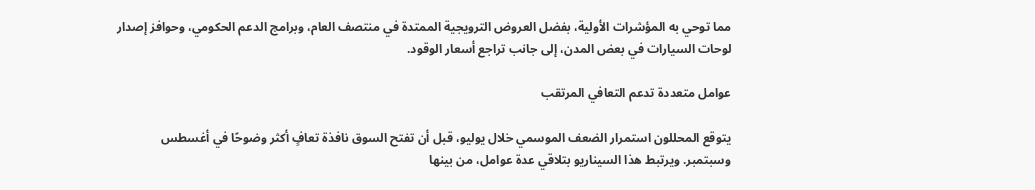مما توحي به المؤشرات الأولية، بفضل العروض الترويجية الممتدة في منتصف العام، وبرامج الدعم الحكومي، وحوافز إصدار لوحات السيارات في بعض المدن، إلى جانب تراجع أسعار الوقود.

عوامل متعددة تدعم التعافي المرتقب

يتوقع المحللون استمرار الضعف الموسمي خلال يوليو، قبل أن تفتح السوق نافذة تعافٍ أكثر وضوحًا في أغسطس وسبتمبر. ويرتبط هذا السيناريو بتلاقي عدة عوامل، من بينها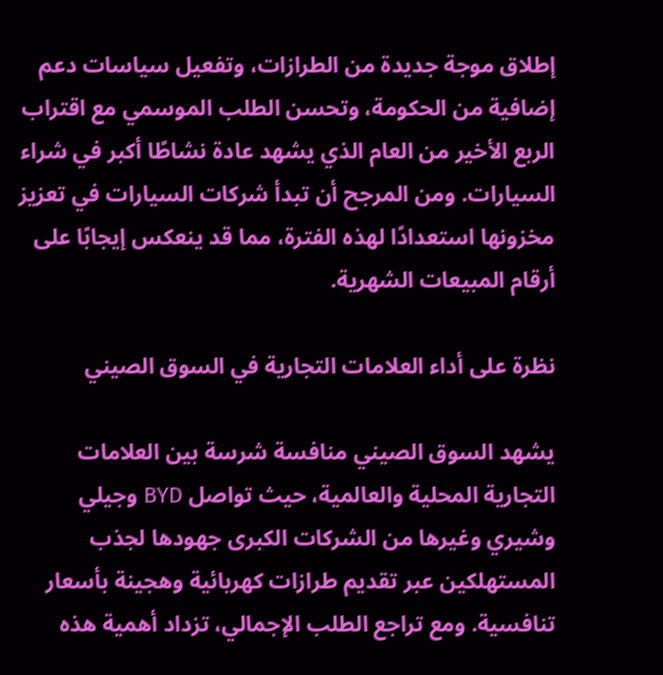إطلاق موجة جديدة من الطرازات، وتفعيل سياسات دعم إضافية من الحكومة، وتحسن الطلب الموسمي مع اقتراب الربع الأخير من العام الذي يشهد عادة نشاطًا أكبر في شراء السيارات. ومن المرجح أن تبدأ شركات السيارات في تعزيز مخزونها استعدادًا لهذه الفترة، مما قد ينعكس إيجابًا على أرقام المبيعات الشهرية.

نظرة على أداء العلامات التجارية في السوق الصيني

يشهد السوق الصيني منافسة شرسة بين العلامات التجارية المحلية والعالمية، حيث تواصل BYD وجيلي وشيري وغيرها من الشركات الكبرى جهودها لجذب المستهلكين عبر تقديم طرازات كهربائية وهجينة بأسعار تنافسية. ومع تراجع الطلب الإجمالي، تزداد أهمية هذه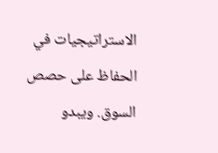الاستراتيجيات في الحفاظ على حصص السوق. ويبدو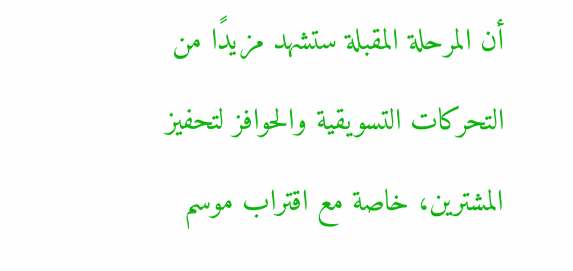أن المرحلة المقبلة ستشهد مزيدًا من التحركات التسويقية والحوافز لتحفيز المشترين، خاصة مع اقتراب موسم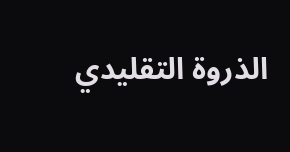الذروة التقليدي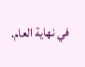في نهاية العام.